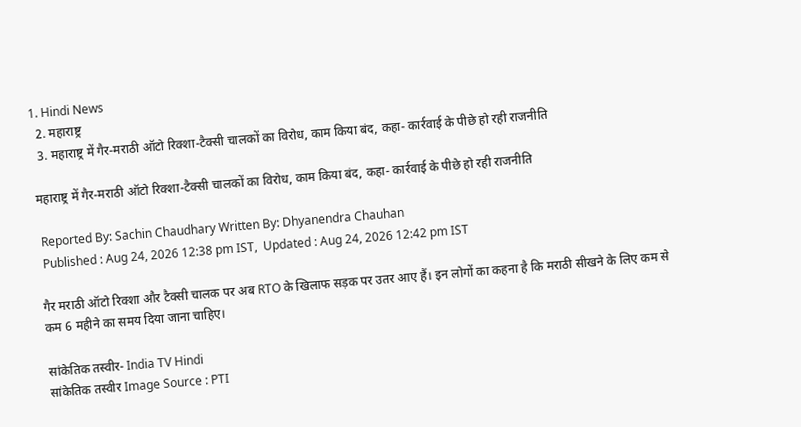1. Hindi News
  2. महाराष्ट्र
  3. महाराष्ट्र में गैर-मराठी ऑटो रिक्शा-टैक्सी चालकों का विरोध, काम किया बंद, कहा- कार्रवाई के पीछे हो रही राजनीति

महाराष्ट्र में गैर-मराठी ऑटो रिक्शा-टैक्सी चालकों का विरोध, काम किया बंद, कहा- कार्रवाई के पीछे हो रही राजनीति

 Reported By: Sachin Chaudhary Written By: Dhyanendra Chauhan
 Published : Aug 24, 2026 12:38 pm IST,  Updated : Aug 24, 2026 12:42 pm IST

गैर मराठी ऑटो रिक्शा और टैक्सी चालक पर अब RTO के खिलाफ सड़क पर उतर आए हैं। इन लोगों का कहना है कि मराठी सीखने के लिए कम से कम 6 महीने का समय दिया जाना चाहिए।

सांकेतिक तस्वीर- India TV Hindi
सांकेतिक तस्वीर Image Source : PTI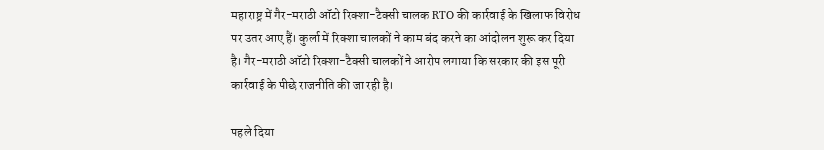महाराष्ट्र में गैर-मराठी ऑटो रिक्शा-टैक्सी चालक RTO की कार्रवाई के खिलाफ विरोध पर उतर आए हैं। कुर्ला में रिक्शा चालकों ने काम बंद करने का आंदोलन शुरू कर दिया है। गैर-मराठी ऑटो रिक्शा-टैक्सी चालकों ने आरोप लगाया कि सरकार की इस पूरी कार्रवाई के पीछे राजनीति की जा रही है।

पहले दिया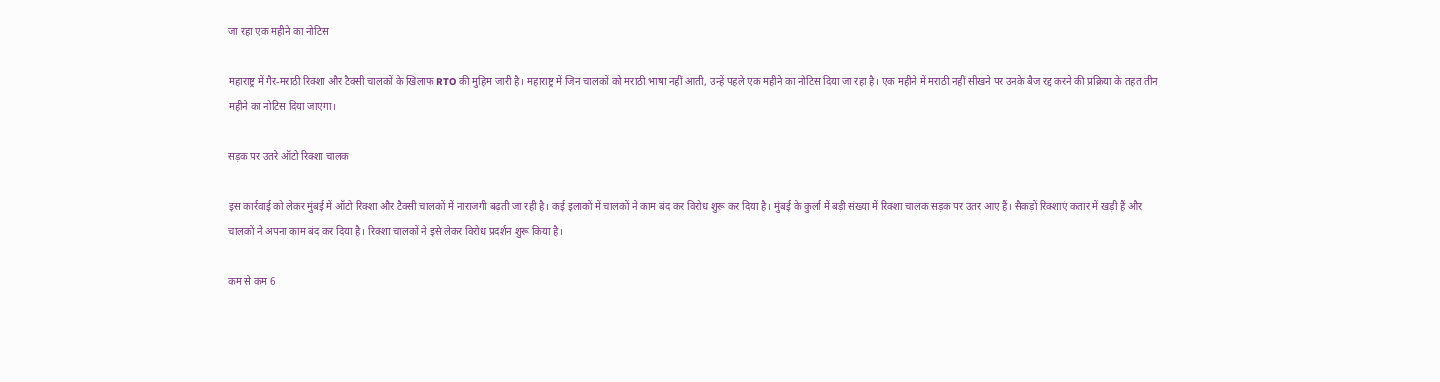जा रहा एक महीने का नोटिस

महाराष्ट्र में गैर-मराठी रिक्शा और टैक्सी चालकों के खिलाफ RTO की मुहिम जारी है। महाराष्ट्र में जिन चालकों को मराठी भाषा नहीं आती, उन्हें पहले एक महीने का नोटिस दिया जा रहा है। एक महीने में मराठी नहीं सीखने पर उनके बैज रद्द करने की प्रक्रिया के तहत तीन महीने का नोटिस दिया जाएगा।

सड़क पर उतरे ऑटो रिक्शा चालक

इस कार्रवाई को लेकर मुंबई में ऑटो रिक्शा और टैक्सी चालकों में नाराजगी बढ़ती जा रही है। कई इलाकों में चालकों ने काम बंद कर विरोध शुरू कर दिया है। मुंबई के कुर्ला में बड़ी संख्या में रिक्शा चालक सड़क पर उतर आए हैं। सैकड़ों रिक्शाएं कतार में खड़ी हैं और चालकों ने अपना काम बंद कर दिया है। रिक्शा चालकों ने इसे लेकर विरोध प्रदर्शन शुरू किया है।

कम से कम 6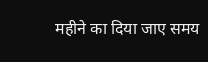महीने का दिया जाए समय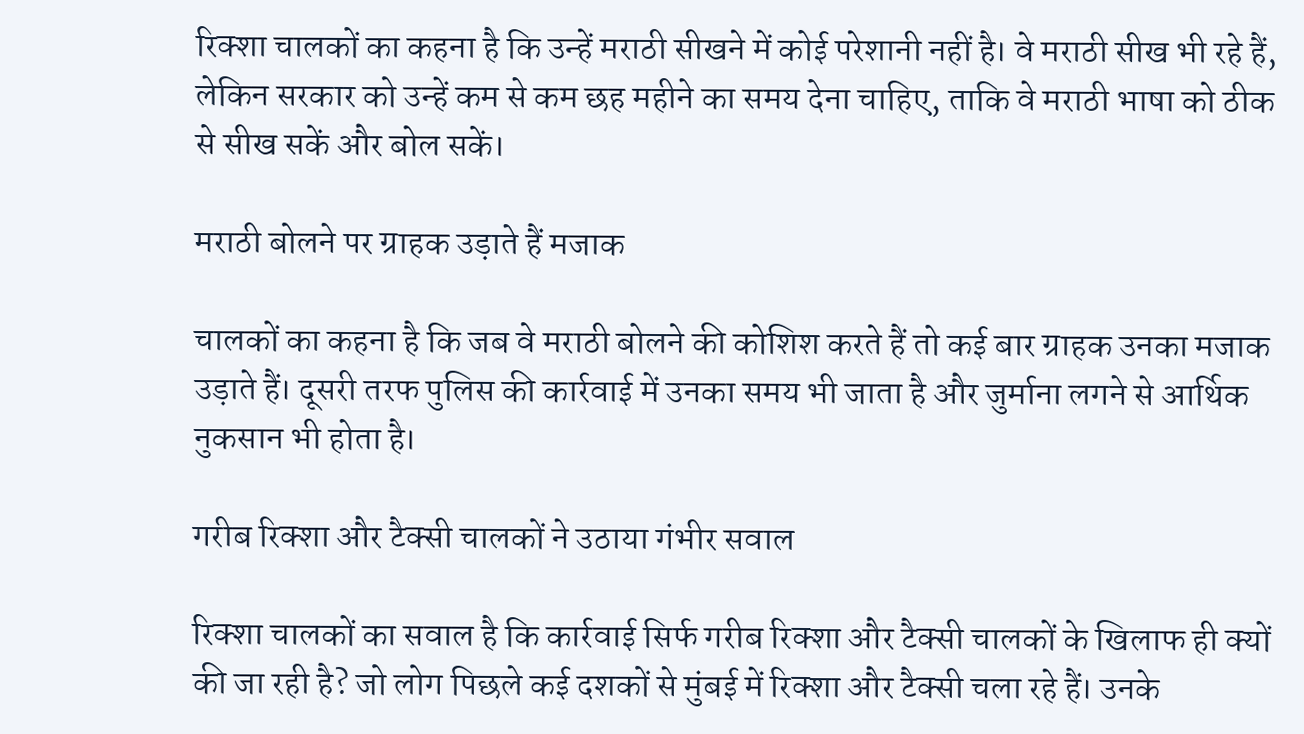रिक्शा चालकों का कहना है कि उन्हें मराठी सीखने में कोई परेशानी नहीं है। वे मराठी सीख भी रहे हैं, लेकिन सरकार को उन्हें कम से कम छह महीने का समय देना चाहिए, ताकि वे मराठी भाषा को ठीक से सीख सकें और बोल सकें।

मराठी बोलने पर ग्राहक उड़ाते हैं मजाक

चालकों का कहना है कि जब वे मराठी बोलने की कोशिश करते हैं तो कई बार ग्राहक उनका मजाक उड़ाते हैं। दूसरी तरफ पुलिस की कार्रवाई में उनका समय भी जाता है और जुर्माना लगने से आर्थिक नुकसान भी होता है।

गरीब रिक्शा और टैक्सी चालकों ने उठाया गंभीर सवाल

रिक्शा चालकों का सवाल है कि कार्रवाई सिर्फ गरीब रिक्शा और टैक्सी चालकों के खिलाफ ही क्यों की जा रही है? जो लोग पिछले कई दशकों से मुंबई में रिक्शा और टैक्सी चला रहे हैं। उनके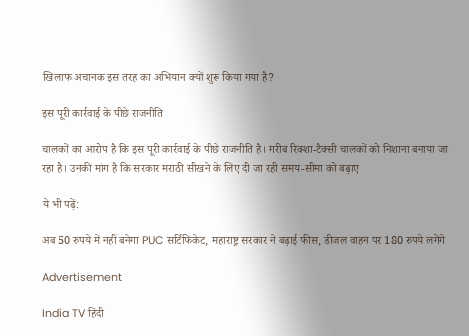खिलाफ अचानक इस तरह का अभियान क्यों शुरू किया गया है?

इस पूरी कार्रवाई के पीछे राजनीति

चालकों का आरोप है कि इस पूरी कार्रवाई के पीछे राजनीति है। गरीब रिक्शा-टैक्सी चालकों को निशाना बनाया जा रहा है। उनकी मांग है कि सरकार मराठी सीखने के लिए दी जा रही समय-सीमा को बढ़ाए

ये भी पढ़ें:

अब 50 रुपये में नहीं बनेगा PUC सर्टिफिकेट, महाराष्ट्र सरकार ने बढ़ाई फीस, डीजल वाहन पर 180 रुपये लगेंगे

Advertisement

India TV हिंदी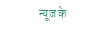न्यूज़ के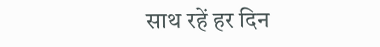साथ रहें हर दिन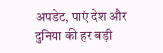अपडेट, पाएं देश और दुनिया की हर बड़ी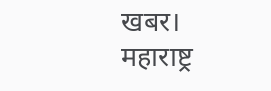खबर। महाराष्ट्र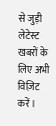से जुड़ी लेटेस्ट खबरों के लिए अभी विज़िट करें।